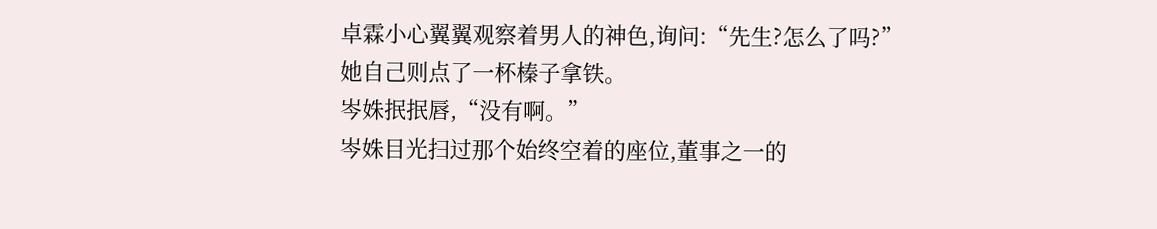卓霖小心翼翼观察着男人的神色,询问:“先生?怎么了吗?”
她自己则点了一杯榛子拿铁。
岑姝抿抿唇,“没有啊。”
岑姝目光扫过那个始终空着的座位,董事之一的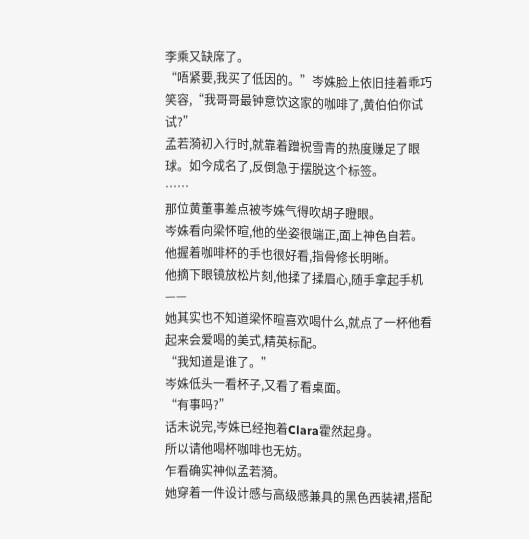李乘又缺席了。
“唔紧要,我买了低因的。”岑姝脸上依旧挂着乖巧笑容,“我哥哥最钟意饮这家的咖啡了,黄伯伯你试试?”
孟若漪初入行时,就靠着蹭祝雪青的热度赚足了眼球。如今成名了,反倒急于摆脱这个标签。
……
那位黄董事差点被岑姝气得吹胡子瞪眼。
岑姝看向梁怀暄,他的坐姿很端正,面上神色自若。他握着咖啡杯的手也很好看,指骨修长明晰。
他摘下眼镜放松片刻,他揉了揉眉心,随手拿起手机——
她其实也不知道梁怀暄喜欢喝什么,就点了一杯他看起来会爱喝的美式,精英标配。
“我知道是谁了。”
岑姝低头一看杯子,又看了看桌面。
“有事吗?”
话未说完,岑姝已经抱着Clara霍然起身。
所以请他喝杯咖啡也无妨。
乍看确实神似孟若漪。
她穿着一件设计感与高级感兼具的黑色西装裙,搭配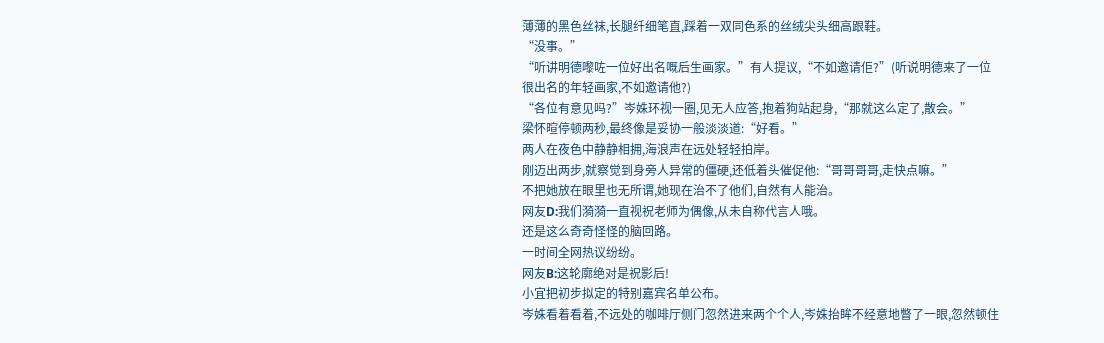薄薄的黑色丝袜,长腿纤细笔直,踩着一双同色系的丝绒尖头细高跟鞋。
“没事。”
“听讲明德嚟咗一位好出名嘅后生画家。”有人提议,“不如邀请佢?”(听说明德来了一位很出名的年轻画家,不如邀请他?)
“各位有意见吗?”岑姝环视一圈,见无人应答,抱着狗站起身,“那就这么定了,散会。”
梁怀暄停顿两秒,最终像是妥协一般淡淡道:“好看。”
两人在夜色中静静相拥,海浪声在远处轻轻拍岸。
刚迈出两步,就察觉到身旁人异常的僵硬,还低着头催促他:“哥哥哥哥,走快点嘛。”
不把她放在眼里也无所谓,她现在治不了他们,自然有人能治。
网友D:我们漪漪一直视祝老师为偶像,从未自称代言人哦。
还是这么奇奇怪怪的脑回路。
一时间全网热议纷纷。
网友B:这轮廓绝对是祝影后!
小宜把初步拟定的特别嘉宾名单公布。
岑姝看着看着,不远处的咖啡厅侧门忽然进来两个个人,岑姝抬眸不经意地瞥了一眼,忽然顿住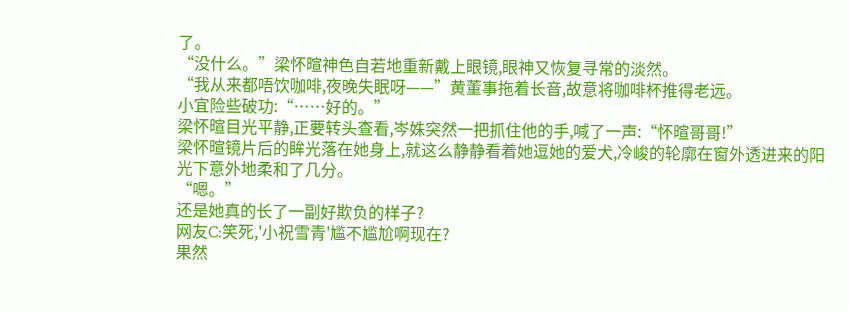了。
“没什么。”梁怀暄神色自若地重新戴上眼镜,眼神又恢复寻常的淡然。
“我从来都唔饮咖啡,夜晚失眠呀——”黄董事拖着长音,故意将咖啡杯推得老远。
小宜险些破功:“……好的。”
梁怀暄目光平静,正要转头查看,岑姝突然一把抓住他的手,喊了一声:“怀暄哥哥!”
梁怀暄镜片后的眸光落在她身上,就这么静静看着她逗她的爱犬,冷峻的轮廓在窗外透进来的阳光下意外地柔和了几分。
“嗯。”
还是她真的长了一副好欺负的样子?
网友C:笑死,'小祝雪青'尴不尴尬啊现在?
果然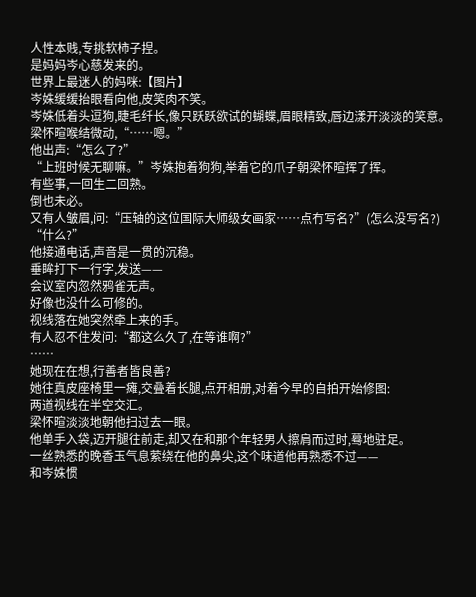人性本贱,专挑软柿子捏。
是妈妈岑心慈发来的。
世界上最迷人的妈咪:【图片】
岑姝缓缓抬眼看向他,皮笑肉不笑。
岑姝低着头逗狗,睫毛纤长,像只跃跃欲试的蝴蝶,眉眼精致,唇边漾开淡淡的笑意。
梁怀暄喉结微动,“……嗯。”
他出声:“怎么了?”
“上班时候无聊嘛。”岑姝抱着狗狗,举着它的爪子朝梁怀暄挥了挥。
有些事,一回生二回熟。
倒也未必。
又有人皱眉,问:“压轴的这位国际大师级女画家……点冇写名?”(怎么没写名?)
“什么?”
他接通电话,声音是一贯的沉稳。
垂眸打下一行字,发送——
会议室内忽然鸦雀无声。
好像也没什么可修的。
视线落在她突然牵上来的手。
有人忍不住发问:“都这么久了,在等谁啊?”
……
她现在在想,行善者皆良善?
她往真皮座椅里一瘫,交叠着长腿,点开相册,对着今早的自拍开始修图:
两道视线在半空交汇。
梁怀暄淡淡地朝他扫过去一眼。
他单手入袋,迈开腿往前走,却又在和那个年轻男人擦肩而过时,蓦地驻足。
一丝熟悉的晚香玉气息萦绕在他的鼻尖,这个味道他再熟悉不过——
和岑姝惯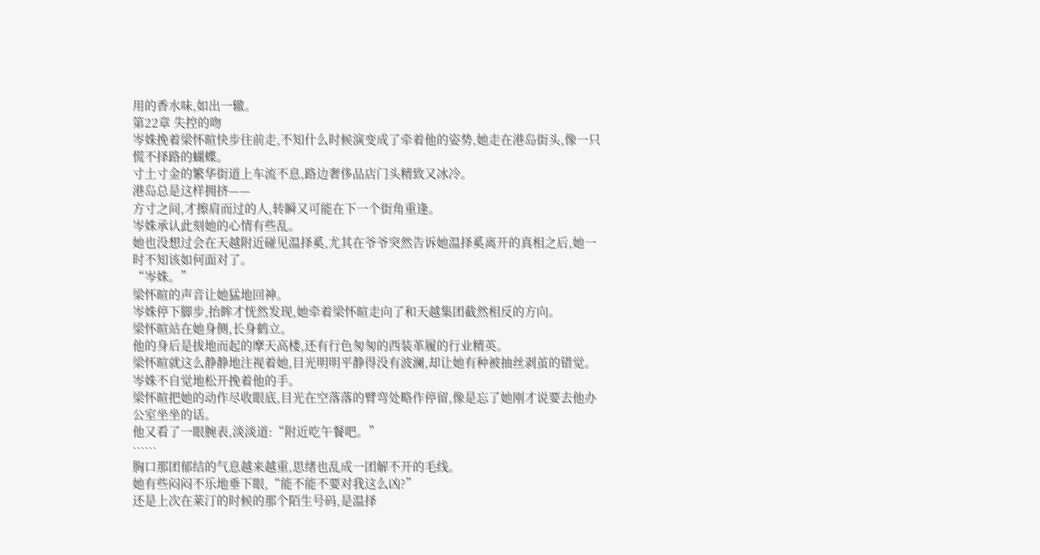用的香水味,如出一辙。
第22章 失控的吻
岑姝挽着梁怀暄快步往前走,不知什么时候演变成了牵着他的姿势,她走在港岛街头,像一只慌不择路的蝴蝶。
寸土寸金的繁华街道上车流不息,路边奢侈品店门头精致又冰冷。
港岛总是这样拥挤——
方寸之间,才擦肩而过的人,转瞬又可能在下一个街角重逢。
岑姝承认此刻她的心情有些乱。
她也没想过会在天越附近碰见温择奚,尤其在爷爷突然告诉她温择奚离开的真相之后,她一时不知该如何面对了。
“岑姝。”
梁怀暄的声音让她猛地回神。
岑姝停下脚步,抬眸才恍然发现,她牵着梁怀暄走向了和天越集团截然相反的方向。
梁怀暄站在她身侧,长身鹤立。
他的身后是拔地而起的摩天高楼,还有行色匆匆的西装革履的行业精英。
梁怀暄就这么静静地注视着她,目光明明平静得没有波澜,却让她有种被抽丝剥茧的错觉。
岑姝不自觉地松开挽着他的手。
梁怀暄把她的动作尽收眼底,目光在空落落的臂弯处略作停留,像是忘了她刚才说要去他办公室坐坐的话。
他又看了一眼腕表,淡淡道:“附近吃午餐吧。”
……
胸口那团郁结的气息越来越重,思绪也乱成一团解不开的毛线。
她有些闷闷不乐地垂下眼,“能不能不要对我这么凶?”
还是上次在莱汀的时候的那个陌生号码,是温择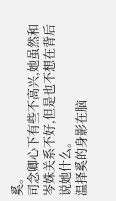奚。
司念卿心下有些不高兴,她虽然和岑姝关系不好,但是也不想在背后说她什么。
温择奚的身影在脑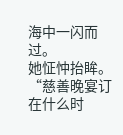海中一闪而过。
她怔忡抬眸。
“慈善晚宴订在什么时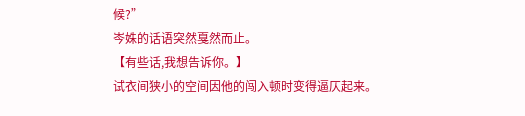候?”
岑姝的话语突然戛然而止。
【有些话,我想告诉你。】
试衣间狭小的空间因他的闯入顿时变得逼仄起来。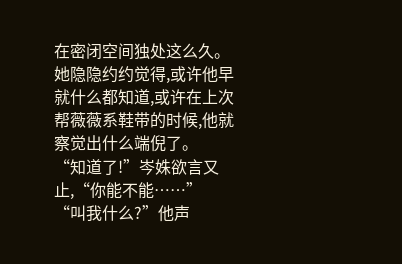在密闭空间独处这么久。
她隐隐约约觉得,或许他早就什么都知道,或许在上次帮薇薇系鞋带的时候,他就察觉出什么端倪了。
“知道了!”岑姝欲言又止,“你能不能……”
“叫我什么?”他声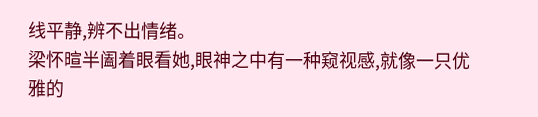线平静,辨不出情绪。
梁怀暄半阖着眼看她,眼神之中有一种窥视感,就像一只优雅的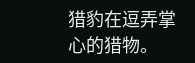猎豹在逗弄掌心的猎物。